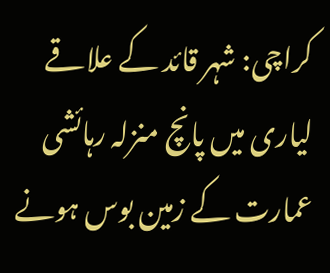کراچی: شہر قائد کے علاقے لیاری میں پانچ منزلہ رہائشی عمارت کے زمین بوس ہونے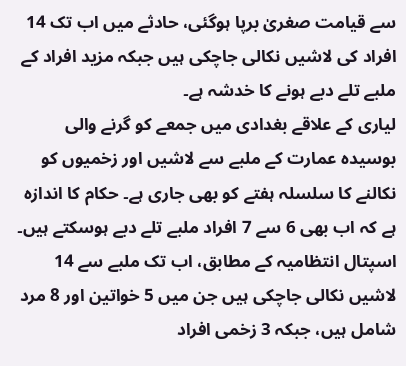سے قیامت صغریٰ برپا ہوگئی، حادثے میں اب تک 14 افراد کی لاشیں نکالی جاچکی ہیں جبکہ مزید افراد کے ملبے تلے دبے ہونے کا خدشہ ہے۔
لیاری کے علاقے بغدادی میں جمعے کو گرنے والی بوسیدہ عمارت کے ملبے سے لاشیں اور زخمیوں کو نکالنے کا سلسلہ ہفتے کو بھی جاری ہے۔ حکام کا اندازہ ہے کہ اب بھی 6 سے 7 افراد ملبے تلے دبے ہوسکتے ہیں۔
اسپتال انتظامیہ کے مطابق، اب تک ملبے سے 14 لاشیں نکالی جاچکی ہیں جن میں 5 خواتین اور 8 مرد شامل ہیں، جبکہ 3 زخمی افراد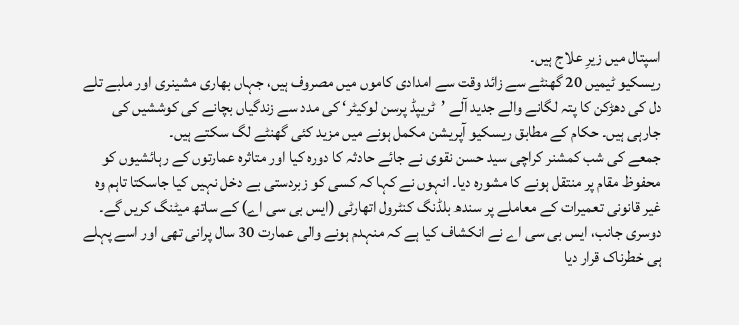اسپتال میں زیرِ علاج ہیں۔
ریسکیو ٹیمیں 20 گھنٹے سے زائد وقت سے امدادی کاموں میں مصروف ہیں، جہاں بھاری مشینری اور ملبے تلے دل کی دھڑکن کا پتہ لگانے والے جدید آلے ’ٹریپڈ پرسن لوکیٹر‘ کی مدد سے زندگیاں بچانے کی کوششیں کی جارہی ہیں۔ حکام کے مطابق ریسکیو آپریشن مکمل ہونے میں مزید کئی گھنٹے لگ سکتے ہیں۔
جمعے کی شب کمشنر کراچی سید حسن نقوی نے جائے حادثہ کا دورہ کیا اور متاثرہ عمارتوں کے رہائشیوں کو محفوظ مقام پر منتقل ہونے کا مشورہ دیا۔ انہوں نے کہا کہ کسی کو زبردستی بے دخل نہیں کیا جاسکتا تاہم وہ غیر قانونی تعمیرات کے معاملے پر سندھ بلڈنگ کنٹرول اتھارٹی (ایس بی سی اے) کے ساتھ میٹنگ کریں گے۔
دوسری جانب، ایس بی سی اے نے انکشاف کیا ہے کہ منہدم ہونے والی عمارت 30 سال پرانی تھی اور اسے پہلے ہی خطرناک قرار دیا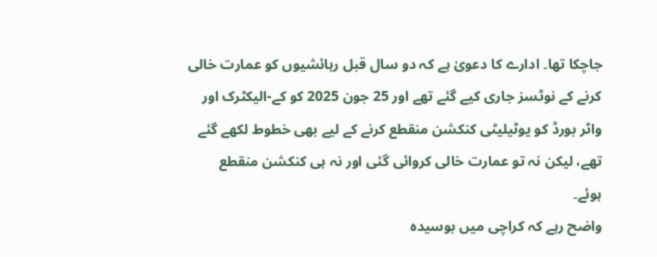جاچکا تھا۔ ادارے کا دعویٰ ہے کہ دو سال قبل رہائشیوں کو عمارت خالی کرنے کے نوٹسز جاری کیے گئے تھے اور 25 جون 2025 کو کے-الیکٹرک اور واٹر بورڈ کو یوٹیلیٹی کنکشن منقطع کرنے کے لیے بھی خطوط لکھے گئے تھے، لیکن نہ تو عمارت خالی کروائی گئی اور نہ ہی کنکشن منقطع ہوئے۔
واضح رہے کہ کراچی میں بوسیدہ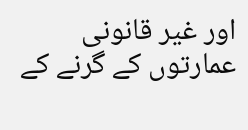اور غیر قانونی عمارتوں کے گرنے کے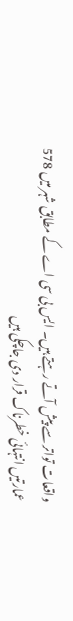واقعات تواتر سے پیش آتے رہتے ہیں۔ ایس بی سی اے کے مطابق شہر میں 578 عمارتیں انتہائی خطرناک قرار دی جاچکی ہیں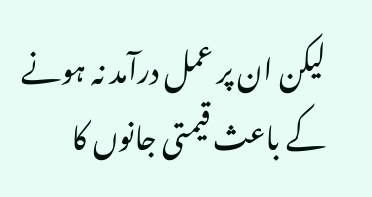لیکن ان پر عمل درآمد نہ ہونے کے باعث قیمتی جانوں کا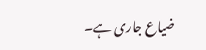ضیاع جاری ہے۔